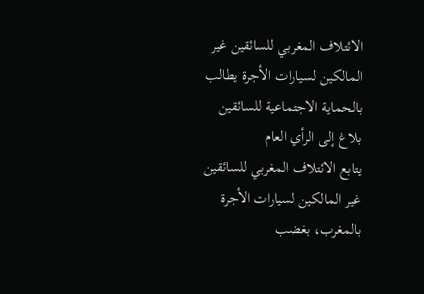الائتلاف المغربي للسائقين غير المالكين لسيارات الأجرة يطالب بالحماية الاجتماعية للسائقين
بلاغ إلى الرأي العام
يتابع الائتلاف المغربي للسائقين غير المالكين لسيارات الأجرة بالمغرب، بغضب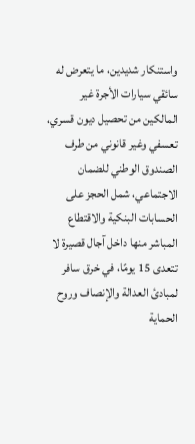واستنكار شديدين، ما يتعرض له سائقي سيارات الأجرة غير المالكين من تحصيل ديون قسري، تعسفي وغير قانوني من طرف الصندوق الوطني للضمان الاجتماعي، شمل الحجز على الحسابات البنكية والاقتطاع المباشر منها داخل آجال قصيرة لا تتعدى 15 يومًا، في خرق سافر لمبادئ العدالة والإنصاف وروح الحماية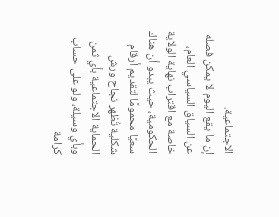الاجتماعية.
إن ما يقع اليوم لا يمكن فصله عن السياق السياسي العام، خاصة مع اقتراب نهاية الولاية الحكومية، حيث يبدو أن هناك سعيًا محمومًا لتقديم أرقام شكلية تُظهر نجاح ورش الحماية الاجتماعية بأي ثمن وبأي وسيلة، ولو على حساب كرامة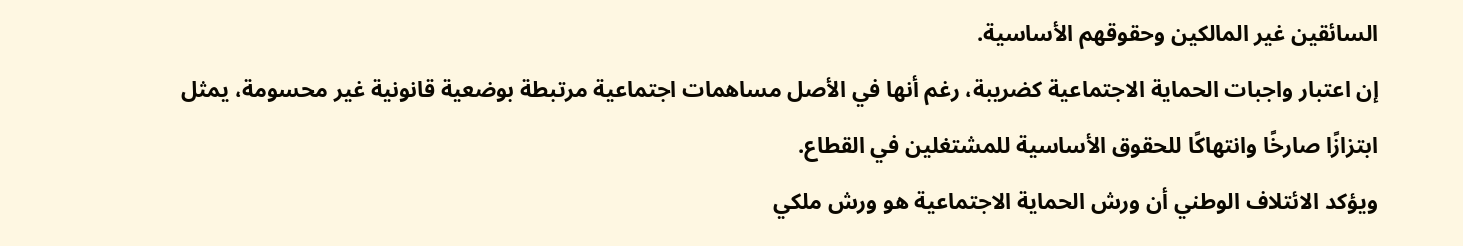السائقين غير المالكين وحقوقهم الأساسية.
إن اعتبار واجبات الحماية الاجتماعية كضريبة، رغم أنها في الأصل مساهمات اجتماعية مرتبطة بوضعية قانونية غير محسومة، يمثل ابتزازًا صارخًا وانتهاكًا للحقوق الأساسية للمشتغلين في القطاع.
ويؤكد الائتلاف الوطني أن ورش الحماية الاجتماعية هو ورش ملكي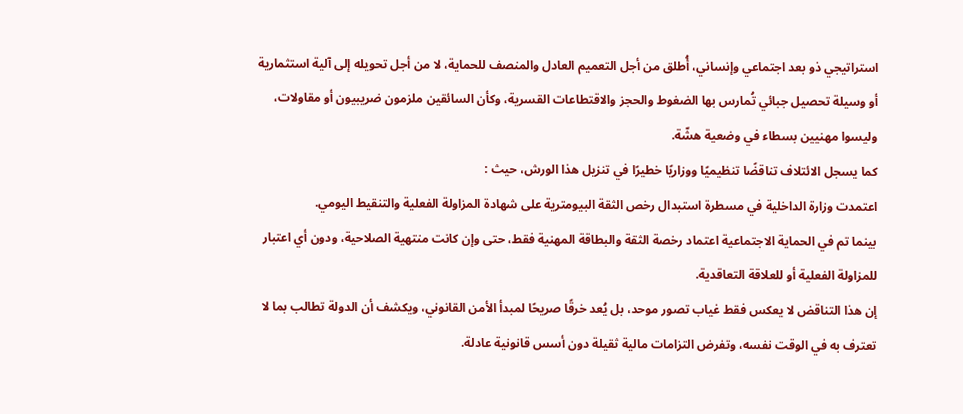استراتيجي ذو بعد اجتماعي وإنساني، أُطلق من أجل التعميم العادل والمنصف للحماية، لا من أجل تحويله إلى آلية استثمارية أو وسيلة تحصيل جبائي تُمارس بها الضغوط والحجز والاقتطاعات القسرية، وكأن السائقين ملزمون ضريبيون أو مقاولات، وليسوا مهنيين بسطاء في وضعية هشّة.
كما يسجل الائتلاف تناقضًا تنظيميًا ووزاريًا خطيرًا في تنزيل هذا الورش، حيث :
اعتمدت وزارة الداخلية في مسطرة استبدال رخص الثقة البيومترية على شهادة المزاولة الفعلية والتنقيط اليومي.
بينما تم في الحماية الاجتماعية اعتماد رخصة الثقة والبطاقة المهنية فقط، حتى وإن كانت منتهية الصلاحية، ودون أي اعتبار للمزاولة الفعلية أو للعلاقة التعاقدية.
إن هذا التناقض لا يعكس فقط غياب تصور موحد، بل يُعد خرقًا صريحًا لمبدأ الأمن القانوني، ويكشف أن الدولة تطالب بما لا تعترف به في الوقت نفسه، وتفرض التزامات مالية ثقيلة دون أسس قانونية عادلة.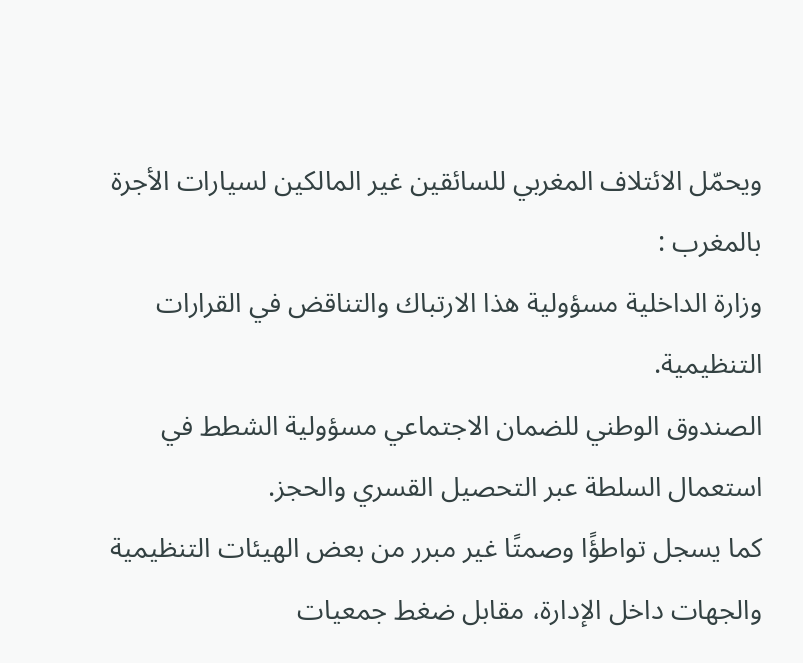ويحمّل الائتلاف المغربي للسائقين غير المالكين لسيارات الأجرة بالمغرب :
وزارة الداخلية مسؤولية هذا الارتباك والتناقض في القرارات التنظيمية.
الصندوق الوطني للضمان الاجتماعي مسؤولية الشطط في استعمال السلطة عبر التحصيل القسري والحجز.
كما يسجل تواطؤًا وصمتًا غير مبرر من بعض الهيئات التنظيمية والجهات داخل الإدارة، مقابل ضغط جمعيات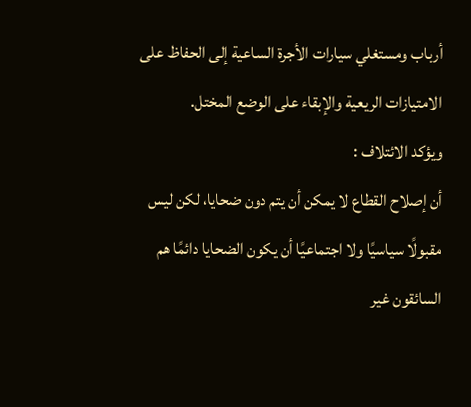أرباب ومستغلي سيارات الأجرة الساعية إلى الحفاظ على الامتيازات الريعية والإبقاء على الوضع المختل.
ويؤكد الائتلاف :
أن إصلاح القطاع لا يمكن أن يتم دون ضحايا، لكن ليس مقبولًا سياسيًا ولا اجتماعيًا أن يكون الضحايا دائمًا هم السائقون غير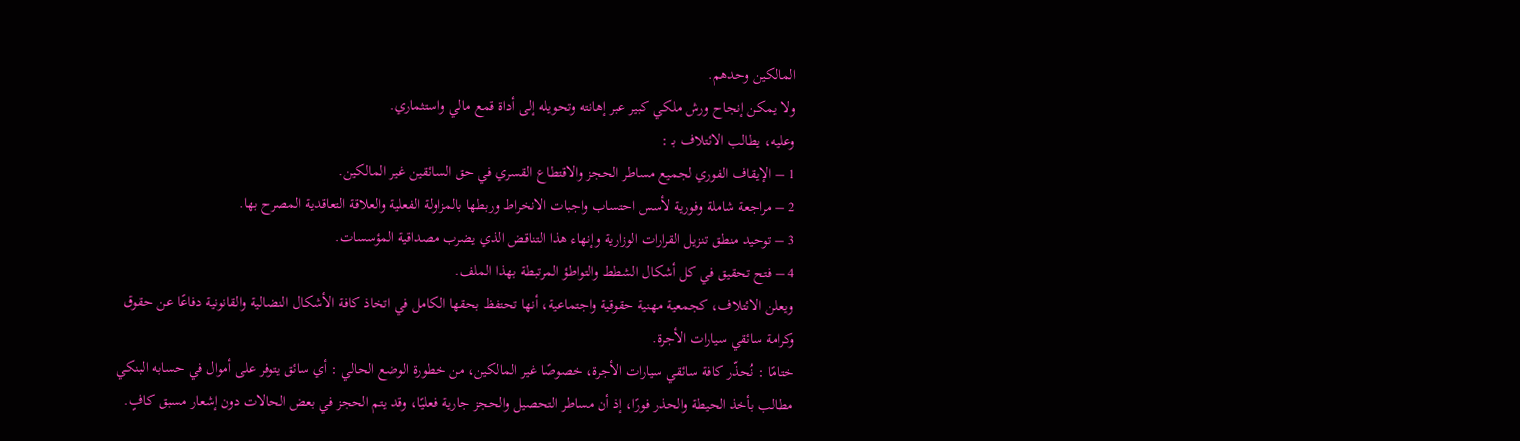المالكين وحدهم.
ولا يمكن إنجاح ورش ملكي كبير عبر إهانته وتحويله إلى أداة قمع مالي واستثماري.
وعليه، يطالب الائتلاف بـ :
1 – الإيقاف الفوري لجميع مساطر الحجز والاقتطاع القسري في حق السائقين غير المالكين.
2 – مراجعة شاملة وفورية لأسس احتساب واجبات الانخراط وربطها بالمزاولة الفعلية والعلاقة التعاقدية المصرح بها.
3 – توحيد منطق تنزيل القرارات الوزارية وإنهاء هذا التناقض الذي يضرب مصداقية المؤسسات.
4 – فتح تحقيق في كل أشكال الشطط والتواطؤ المرتبطة بهذا الملف.
ويعلن الائتلاف، كجمعية مهنية حقوقية واجتماعية، أنها تحتفظ بحقها الكامل في اتخاذ كافة الأشكال النضالية والقانونية دفاعًا عن حقوق وكرامة سائقي سيارات الأجرة.
ختامًا : نُحذّر كافة سائقي سيارات الأجرة، خصوصًا غير المالكين، من خطورة الوضع الحالي : أي سائق يتوفر على أموال في حسابه البنكي مطالب بأخذ الحيطة والحذر فورًا، إذ أن مساطر التحصيل والحجز جارية فعليًا، وقد يتم الحجز في بعض الحالات دون إشعار مسبق كافٍ.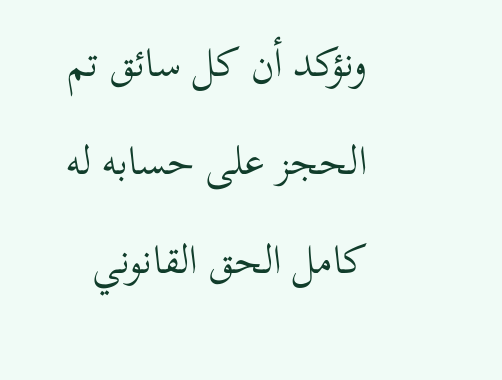ونؤكد أن كل سائق تم الحجز على حسابه له كامل الحق القانوني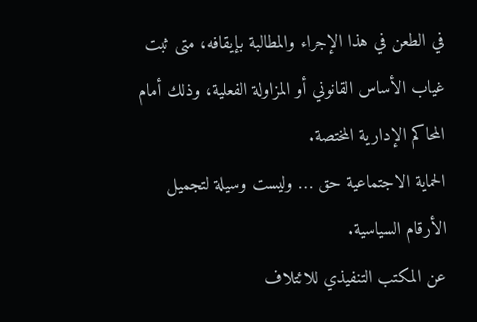في الطعن في هذا الإجراء والمطالبة بإيقافه، متى ثبت غياب الأساس القانوني أو المزاولة الفعلية، وذلك أمام المحاكم الإدارية المختصة.
الحماية الاجتماعية حق … وليست وسيلة لتجميل الأرقام السياسية.
عن المكتب التنفيذي للائتلاف